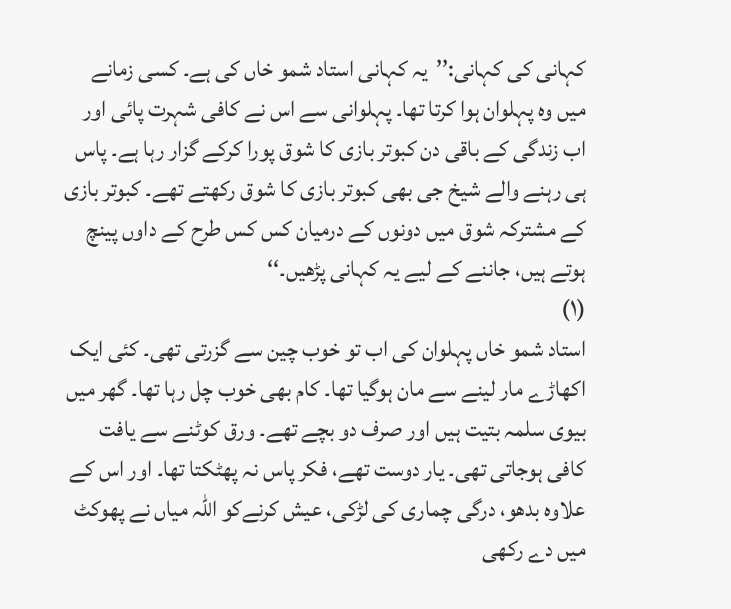کہانی کی کہانی:’’یہ کہانی استاد شمو خاں کی ہے۔ کسی زمانے میں وہ پہلوان ہوا کرتا تھا۔ پہلوانی سے اس نے کافی شہرت پائی اور اب زندگی کے باقی دن کبوتر بازی کا شوق پورا کرکے گزار رہا ہے۔ پاس ہی رہنے والے شیخ جی بھی کبوتر بازی کا شوق رکھتے تھے۔ کبوتر بازی کے مشترکہ شوق میں دونوں کے درمیان کس کس طرح کے داوں پینچ ہوتے ہیں، جاننے کے لیے یہ کہانی پڑھیں۔‘‘
(۱)
استاد شمو خاں پہلوان کی اب تو خوب چین سے گزرتی تھی۔ کئی ایک اکھاڑے مار لینے سے مان ہوگیا تھا۔ کام بھی خوب چل رہا تھا۔ گھر میں بیوی سلمہ بتیت ہیں اور صرف دو بچے تھے۔ ورق کوٹنے سے یافت کافی ہوجاتی تھی۔ یار دوست تھے، فکر پاس نہ پھٹکتا تھا۔ اور اس کے علاوہ بدھو، درگی چماری کی لڑکی، عیش کرنےکو اللہ میاں نے پھوکٹ میں دے رکھی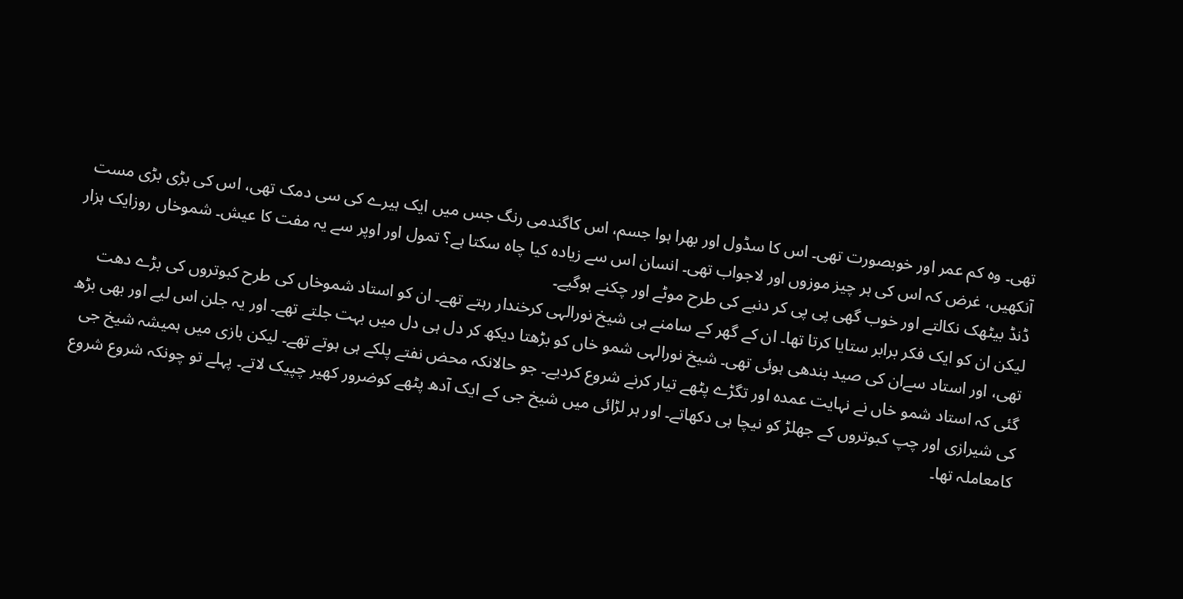تھی۔ وہ کم عمر اور خوبصورت تھی۔ اس کا سڈول اور بھرا ہوا جسم، اس کاگندمی رنگ جس میں ایک ہیرے کی سی دمک تھی، اس کی بڑی بڑی مست آنکھیں، غرض کہ اس کی ہر چیز موزوں اور لاجواب تھی۔ انسان اس سے زیادہ کیا چاہ سکتا ہے؟ تمول اور اوپر سے یہ مفت کا عیش۔ شموخاں روزایک ہزار ڈنڈ بیٹھک نکالتے اور خوب گھی پی پی کر دنبے کی طرح موٹے اور چکنے ہوگیے۔
لیکن ان کو ایک فکر برابر ستایا کرتا تھا۔ ان کے گھر کے سامنے ہی شیخ نورالہی کرخندار رہتے تھے۔ ان کو استاد شموخاں کی طرح کبوتروں کی بڑے دھت تھی، اور استاد سےان کی صید بندھی ہوئی تھی۔ شیخ نورالہی شمو خاں کو بڑھتا دیکھ کر دل ہی دل میں بہت جلتے تھے۔ اور یہ جلن اس لیے اور بھی بڑھ گئی کہ استاد شمو خاں نے نہایت عمدہ اور تگڑے پٹھے تیار کرنے شروع کردیے۔ جو حالانکہ محض نفتے پلکے ہی ہوتے تھے۔ لیکن بازی میں ہمیشہ شیخ جی کی شیرازی اور چپ کبوتروں کے جھلڑ کو نیچا ہی دکھاتے۔ اور ہر لڑائی میں شیخ جی کے ایک آدھ پٹھے کوضرور کھیر چپیک لاتے۔ پہلے تو چونکہ شروع شروع کامعاملہ تھا۔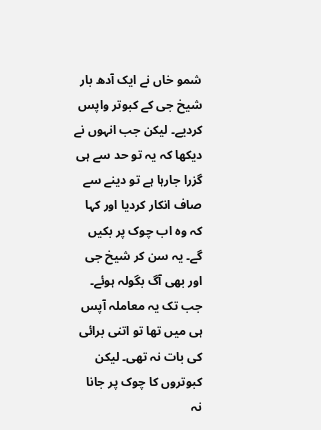شمو خاں نے ایک آدھ بار شیخ جی کے کبوتر واپس کردیے۔ لیکن جب انہوں نے دیکھا کہ یہ تو حد سے ہی گزرا جارہا ہے تو دینے سے صاف انکار کردیا اور کہا کہ وہ اب چوک پر بکیں گے۔ یہ سن کر شیخ جی اور بھی آگ بگولہ ہوئے۔ جب تک یہ معاملہ آپس ہی میں تھا تو اتنی برائی کی بات نہ تھی۔ لیکن کبوتروں کا چوک پر جانا نہ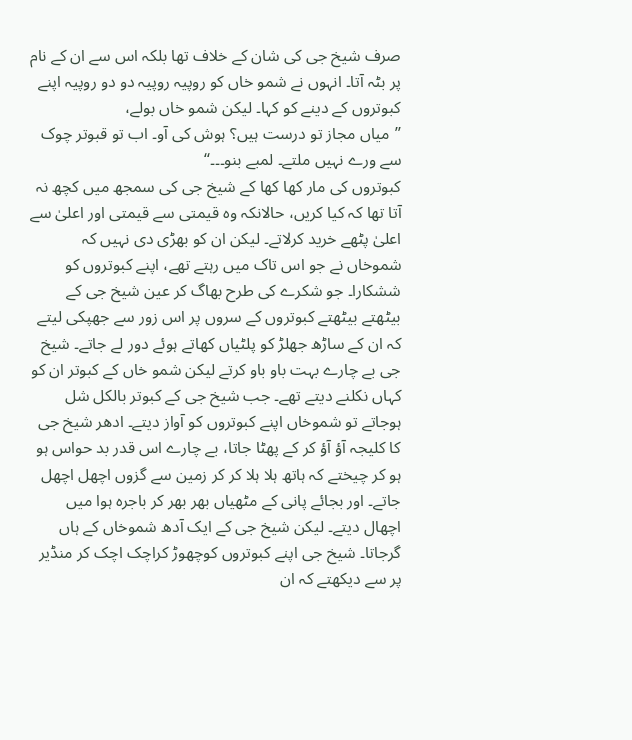صرف شیخ جی کی شان کے خلاف تھا بلکہ اس سے ان کے نام پر بٹہ آتا۔ انہوں نے شمو خاں کو روپیہ روپیہ دو دو روپیہ اپنے کبوتروں کے دینے کو کہا۔ لیکن شمو خاں بولے،
’’میاں مجاز تو درست ہیں؟ ہوش کی آو۔ اب تو قبوتر چوک سے ورے نہیں ملتے۔ لمبے بنو۔۔۔‘‘
کبوتروں کی مار کھا کھا کے شیخ جی کی سمجھ میں کچھ نہ آتا تھا کہ کیا کریں، حالانکہ وہ قیمتی سے قیمتی اور اعلیٰ سے اعلیٰ پٹھے خرید کرلاتے۔ لیکن ان کو بھڑی دی نہیں کہ شموخاں نے جو اس تاک میں رہتے تھے، اپنے کبوتروں کو ششکارا۔ جو شکرے کی طرح بھاگ کر عین شیخ جی کے بیٹھتے بیٹھتے کبوتروں کے سروں پر اس زور سے جھپکی لیتے کہ ان کے ساڑھ جھلڑ کو پلٹیاں کھاتے ہوئے دور لے جاتے۔ شیخ جی بے چارے بہت باو باو کرتے لیکن شمو خاں کے کبوتر ان کو کہاں نکلنے دیتے تھے۔ جب شیخ جی کے کبوتر بالکل شل ہوجاتے تو شموخاں اپنے کبوتروں کو آواز دیتے۔ ادھر شیخ جی کا کلیجہ آؤ آؤ کر کے پھٹا جاتا، بے چارے اس قدر بد حواس ہو ہو کر چیختے کہ ہاتھ ہلا ہلا کر کر زمین سے گزوں اچھل اچھل جاتے۔ اور بجائے پانی کے مٹھیاں بھر بھر کر باجرہ ہوا میں اچھال دیتے۔ لیکن شیخ جی کے ایک آدھ شموخاں کے ہاں گرجاتا۔ شیخ جی اپنے کبوتروں کوچھوڑ کراچک اچک کر منڈیر پر سے دیکھتے کہ ان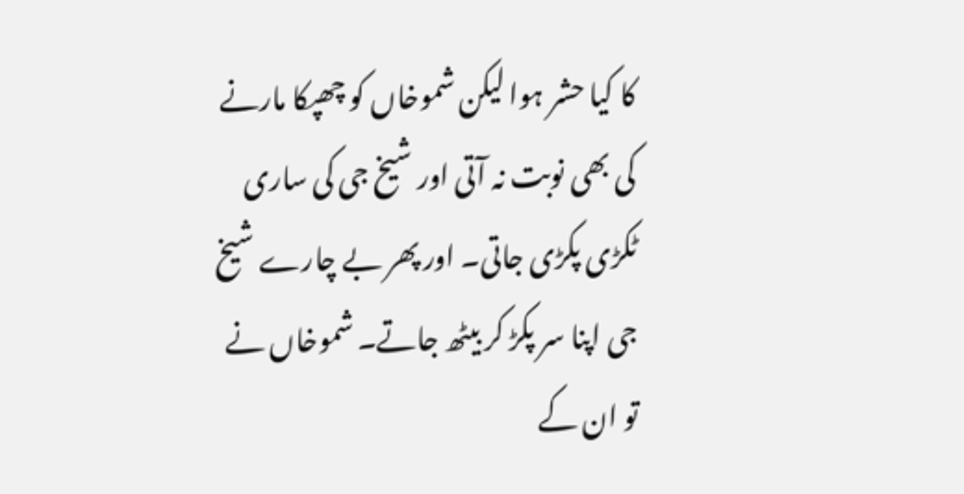کا کیا حشر ہوا لیکن شموخاں کو چھپکا مارنے کی بھی نوبت نہ آتی اور شیخ جی کی ساری ٹکڑی پکڑی جاتی۔ اور پھر بے چارے شیخ جی اپنا سر پکڑ کر بیٹھ جاتے۔ شموخاں نے تو ان کے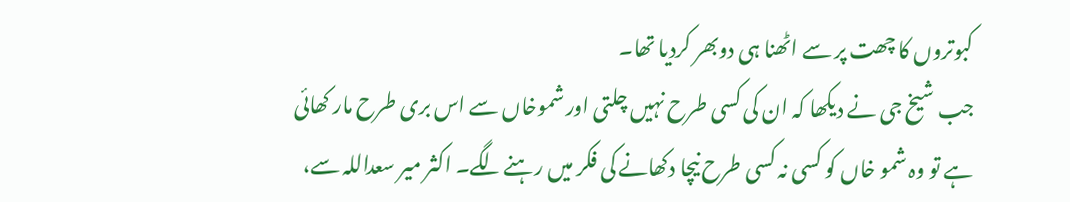کبوتروں کا چھت پر سے اٹھنا ہی دوبھر کردیا تھا۔
جب شیخ جی نے دیکھا کہ ان کی کسی طرح نہیں چلتی اور شموخاں سے اس بری طرح مار کھائی ہے تو وہ شمو خاں کو کسی نہ کسی طرح نیچا دکھانے کی فکر میں رہنےلگے۔ اکثر میر سعداللہ سے،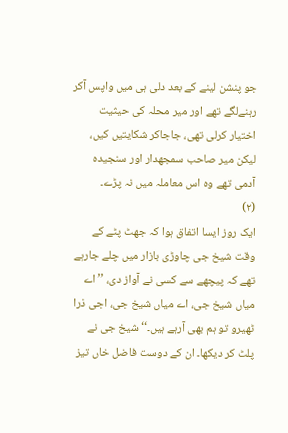جو پنشن لینے کے بعد دلی ہی میں واپس آکر رہنےلگے تھے اور میر محلہ کی حیثیت اختیار کرلی تھی، جاجاکر شکایتیں کیں، لیکن میر صاحب سمجھدار اور سنجیدہ آدمی تھے وہ اس معاملہ میں نہ پڑے۔
(۲)
ایک روز ایسا اتفاق ہوا کہ جھٹ پٹے کے وقت شیخ جی چاوڑی بازار میں چلے جارہے تھے کہ پیچھے سے کسی نے آواز دی، ’’اے میاں شیخ جی، اے میاں شیخ جی، اجی ذرا ٹھیرو تو ہم بھی آرہے ہیں۔‘‘ شیخ جی نے پلٹ کر دیکھا۔ ان کے دوست فاضل خاں تیز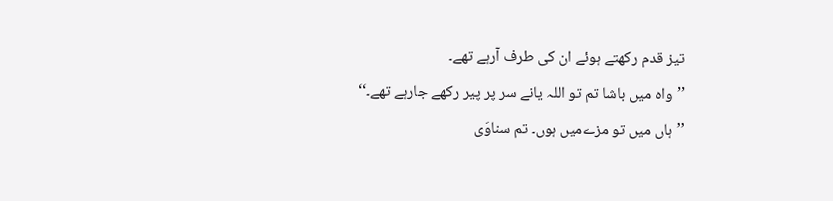تیز قدم رکھتے ہوئے ان کی طرف آرہے تھے۔
’’واہ میں باشا تم تو اللہ یانے سر پر پیر رکھے جارہے تھے۔‘‘
’’ہاں میں تو مزےمیں ہوں۔ تم سناوَی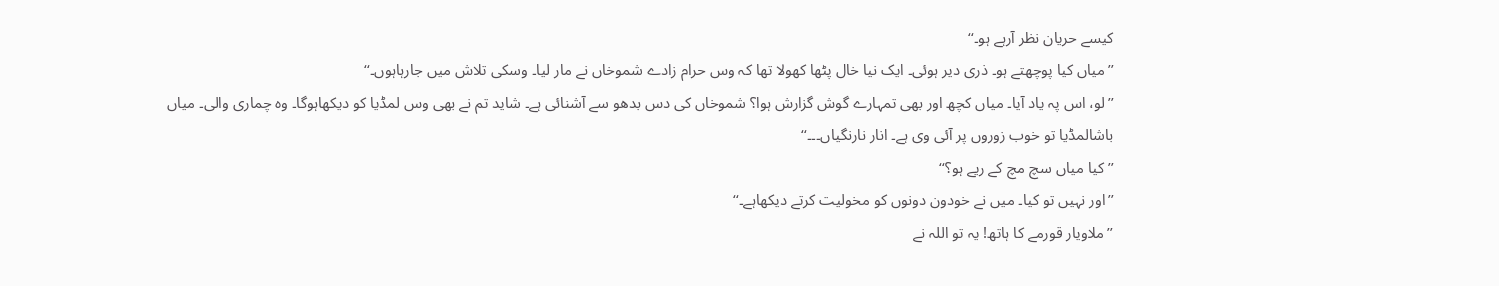کیسے حریان نظر آرہے ہو۔‘‘
’’میاں کیا پوچھتے ہو۔ ذری دیر ہوئی۔ ایک نیا خال پٹھا کھولا تھا کہ وس حرام زادے شموخاں نے مار لیا۔ وسکی تلاش میں جارہاہوں۔‘‘
’’لو، اس پہ یاد آیا۔ میاں کچھ اور بھی تمہارے گوش گزارش ہوا؟ شموخاں کی دس بدھو سے آشنائی ہے۔ شاید تم نے بھی وس لمڈیا کو دیکھاہوگا۔ وہ چماری والی۔ میاں باشالمڈیا تو خوب زوروں پر آئی وی ہے۔ انار نارنگیاں۔۔۔‘‘
’’کیا میاں سچ مچ کے ریے ہو؟‘‘
’’اور نہیں تو کیا۔ میں نے خودون دونوں کو مخولیت کرتے دیکھاہے۔‘‘
’’ملاویار قورمے کا ہاتھ! یہ تو اللہ نے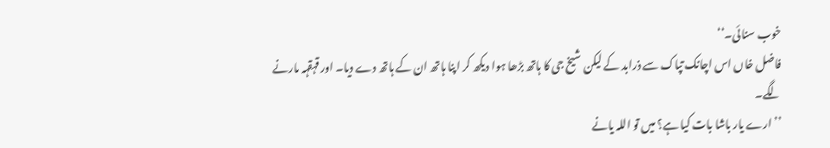خوب سنائی۔‘‘
فاضل خاں اس اچانک تپاک سے ذرابد کے لیکن شیخ جی کا ہاتھ بڑھا ہوا دیکھ کر اپنا ہاتھ ان کے ہاتھ دے دیا۔ اور قہقہہ مارنے لگے۔
’’ارے یار باشا بات کیا ہے؟ میں تو اللہ یانے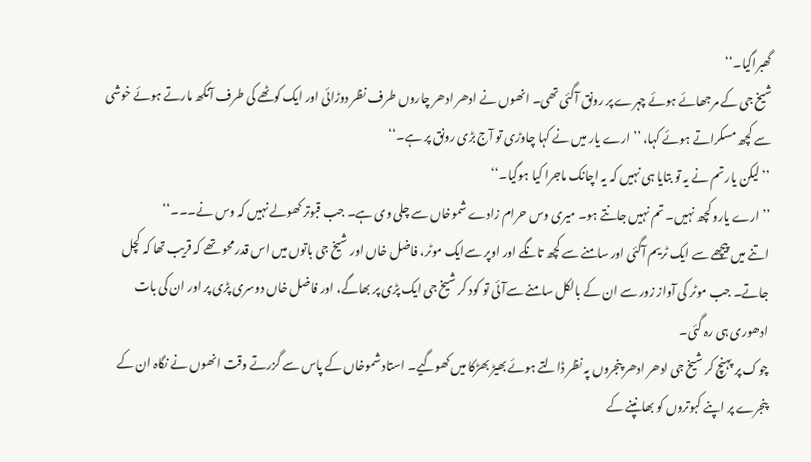گھبراگیا۔‘‘
شیخ جی کے مرجھائے ہوئے چہرے پر رونق آگئی تھی۔ انھوں نے ادھر ادھر چاروں طرف نظر دوڑائی اور ایک کوٹھے کی طرف آنکھ مارتے ہوئے خوشی سے کچھ مسکراتے ہوئے کہا، ’’ارے یار میں نے کہا چاوڑی تو آج بڑی رونق پر ہے۔‘‘
’’لیکن یار تم نے یہ تو بتایا ہی نہیں کہ یہ اچانک ماجرا کیا ہوگیا۔‘‘
’’ارے یارو کچھ نہیں۔ تم نہیں جانتے ہو۔ میری وس حرام زادے شموخاں سے چلی وی ہے۔ جب قبوتر کھولے نہیں کہ وس نے۔۔۔‘‘
اتنے میں پیچھے سے ایک ٹریم آگئی اور سامنے سے کچھ تانگے اور اوپر سےایک موٹر، فاضل خاں اور شیخ جی باتوں میں اس قدر محو تھے کہ قریب تھا کہ کچل جاتے۔ جب موٹر کی آواز زور سے ان کے بالکل سامنے سےآئی تو کود کر شیخ جی ایک پڑی پر بھاگے، اور فاضل خاں دوسری پڑی پر اور ان کی بات ادھوری ہی رہ گئی۔
چوک پر پہنچ کر شیخ جی ادھر ادھر پنجروں پہ نظر ڈالتے ہوئے بھیڑ بھڑکا میں کھوگیے۔ استاد شموخاں کے پاس سے گزرتے وقت انھوں نے نگاہ ان کے پنجرے پر اپنے کبوتروں کو بھانپنے کے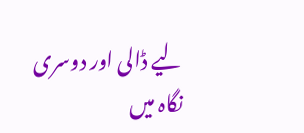لیے ڈالی اور دوسری نگاہ میں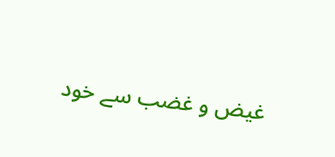غیض و غضب سے خود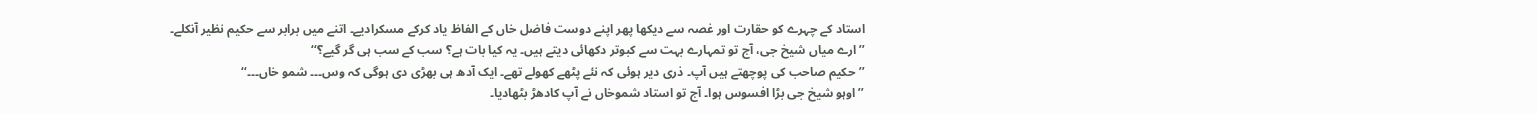استاد کے چہرے کو حقارت اور غصہ سے دیکھا پھر اپنے دوست فاضل خاں کے الفاظ یاد کرکے مسکرادیے۔ اتنے میں برابر سے حکیم نظیر آنکلے۔
’’ارے میاں شیخ جی، آج تو تمہارے بہت سے کبوتر دکھائی دیتے ہیں۔ یہ کیا بات ہے؟ سب کے سب ہی گر گیے؟‘‘
’’حکیم صاحب کی پوچھتے ہیں آپ۔ ذری دیر ہوئی کہ نئے پٹھے کھولے تھے۔ ایک آدھ ہی بھڑی دی ہوگی کہ وس۔۔۔ شمو خاں۔۔۔‘‘
’’اوہو شیخ جی بڑا افسوس ہوا۔ آج تو استاد شموخاں نے آپ کادھڑ بٹھادیا۔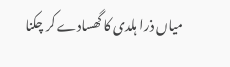میاں ذرا ہلدی کا گھسادے کر چکنا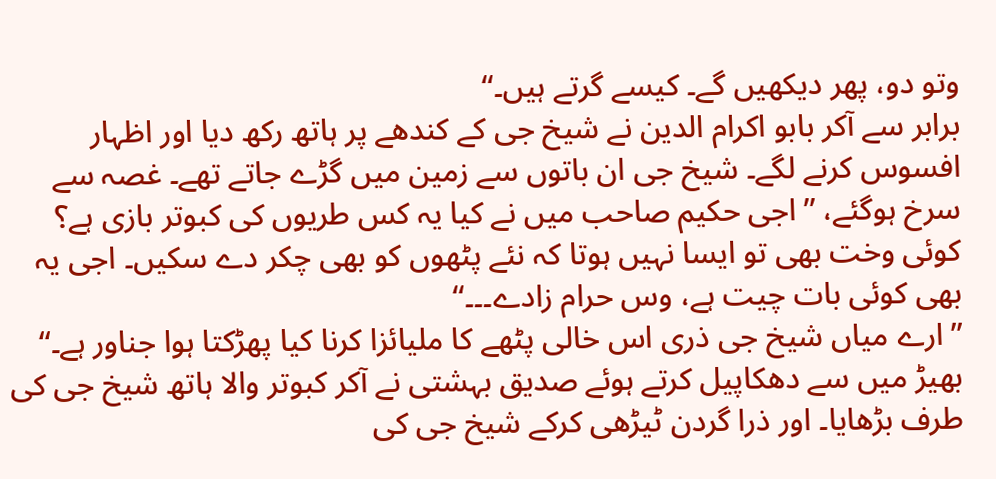وتو دو، پھر دیکھیں گے۔ کیسے گرتے ہیں۔‘‘
برابر سے آکر بابو اکرام الدین نے شیخ جی کے کندھے پر ہاتھ رکھ دیا اور اظہار افسوس کرنے لگے۔ شیخ جی ان باتوں سے زمین میں گڑے جاتے تھے۔ غصہ سے سرخ ہوگئے، ’’اجی حکیم صاحب میں نے کیا یہ کس طریوں کی کبوتر بازی ہے؟ کوئی وخت بھی تو ایسا نہیں ہوتا کہ نئے پٹھوں کو بھی چکر دے سکیں۔ اجی یہ بھی کوئی بات چیت ہے، وس حرام زادے۔۔۔‘‘
’’ارے میاں شیخ جی ذری اس خالی پٹھے کا ملیائزا کرنا کیا پھڑکتا ہوا جناور ہے۔‘‘
بھیڑ میں سے دھکاپیل کرتے ہوئے صدیق بہشتی نے آکر کبوتر والا ہاتھ شیخ جی کی طرف بڑھایا۔ اور ذرا گردن ٹیڑھی کرکے شیخ جی کی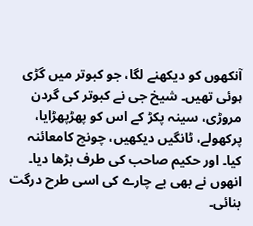آنکھوں کو دیکھنے لگا، جو کبوتر میں گڑی ہوئی تھیں۔ شیخ جی نے کبوتر کی گردن مروڑی، سینہ پکڑ کے اس کو پھڑپھڑایا، پرکھولے، ٹانگیں دیکھیں، چونچ کامعائنہ کیا۔ اور حکیم صاحب کی طرف بڑھا دیا۔ انھوں نے بھی بے چارے کی اسی طرح درگت بنائی۔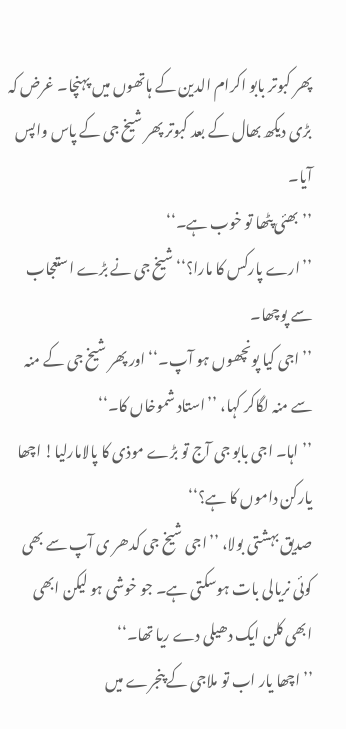پھر کبوتر بابو اکرام الدین کے ہاتھوں میں پہنچا۔ غرض کہ بڑی دیکھ بھال کے بعد کبوتر پھر شیخ جی کے پاس واپس آیا۔
’’بھئی پٹھا تو خوب ہے۔‘‘
’’ارے پارکس کا مارا؟‘‘ شیخ جی نے بڑے استعجاب سے پوچھا۔
’’اجی کیا پونچھوں ہو آپ۔‘‘ اور پھر شیخ جی کے منہ سے منہ لگاکر کہا، ’’استاد شموخاں کا۔‘‘
’’اہا۔ اجی بابو جی آج تو بڑے موذی کا پالامارلیا! اچھا یارکن داموں کا ہے؟‘‘
صدیق بہشتی بولا، ’’اجی شیخ جی کدھر ی آپ سے بھی کوئی نریالی بات ہوسکتی ہے۔ جو خوشی ہو لیکن ابھی ابھی کلن ایک دھیلی دے ریا تھا۔‘‘
’’اچھا یار اب تو ملاجی کے پنجرے میں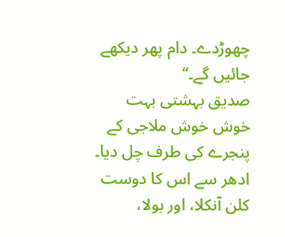چھوڑدے۔ دام پھر دیکھے جائیں گے۔‘‘
صدیق بہشتی بہت خوش خوش ملاجی کے پنجرے کی طرف چل دیا۔ ادھر سے اس کا دوست کلن آنکلا، اور بولا،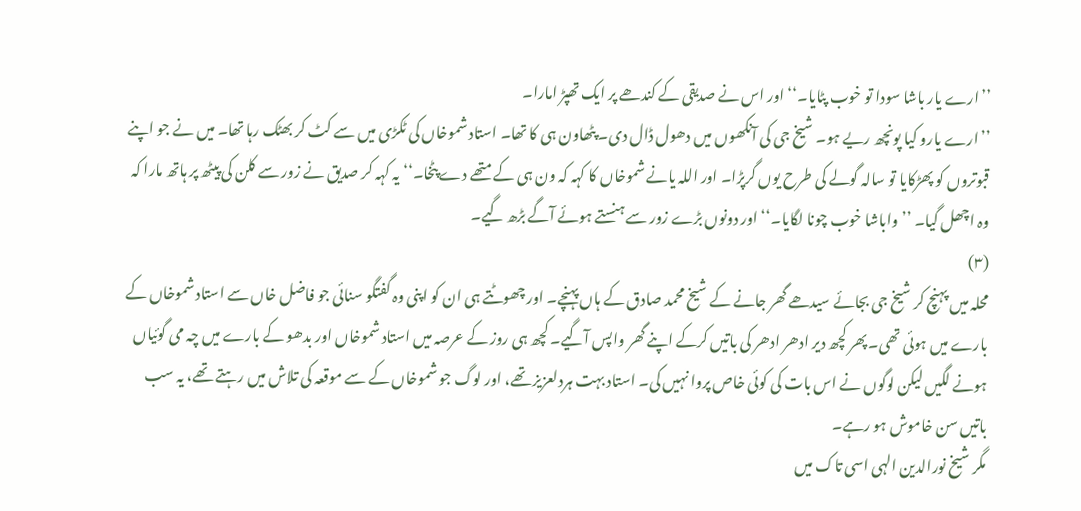’’ارے یار باشا سودا تو خوب پٹایا۔‘‘ اور اس نے صدیقی کے کندھے پر ایک تھپڑ امارا۔
’’ارے یارو کیا پونچھ ریے ہو۔ شیخ جی کی آنکھوں میں دھول ڈال دی۔ پٹھاون ہی کا تھا۔ استاد شموخاں کی ٹکڑی میں سے کٹ کر بھٹک رہا تھا۔ میں نے جو اپنے قبوتروں کو پھڑکایا تو سالہ گولے کی طرح یوں گرپڑا۔ اور اللہ یانے شموخاں کا کہہ کہ ون ہی کے متھے دے پٹخا۔‘‘ یہ کہہ کر صدیق نے زور سے کلن کی پیٹھ پر ہاتھ مارا کہ وہ اچھل گیا۔ ’’واباشا خوب چونا لگایا۔‘‘ اور دونوں بڑے زور سے ہنستے ہوئے آگے بڑھ گیے۔
(۳)
محلہ میں پہنچ کر شیخ جی بجائے سیدھے گھر جانے کے شیخ محمد صادق کے ہاں پہنچے۔ اور چھوٹتے ہی ان کو اپنی وہ گفتگو سنائی جو فاضل خاں سے استاد شموخاں کے بارے میں ہوئی تھی۔ پھر کچھ دیر ادھر ادھر کی باتیں کرکے اپنے گھر واپس آگیے۔ کچھ ہی روز کے عرصہ میں استاد شموخاں اور بدھو کے بارے میں چہ می گوئیاں ہونے لگیں لیکن لوگوں نے اس بات کی کوئی خاص پروا نہیں کی۔ استاد بہت ہردلعزیز تھے، اور لوگ جو شموخاں کے سے موقعہ کی تلاش میں رہتے تھے، یہ سب باتیں سن خاموش ہو رہے۔
مگر شیخ نورالدین الہی اسی تاک میں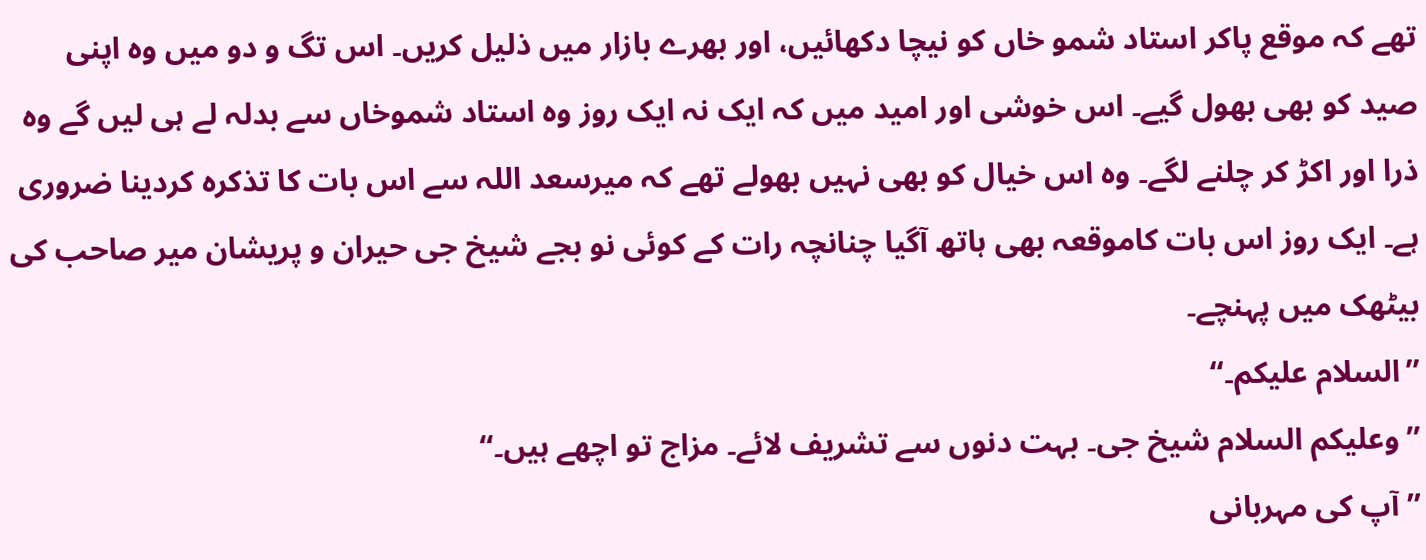تھے کہ موقع پاکر استاد شمو خاں کو نیچا دکھائیں، اور بھرے بازار میں ذلیل کریں۔ اس تگ و دو میں وہ اپنی صید کو بھی بھول گیے۔ اس خوشی اور امید میں کہ ایک نہ ایک روز وہ استاد شموخاں سے بدلہ لے ہی لیں گے وہ ذرا اور اکڑ کر چلنے لگے۔ وہ اس خیال کو بھی نہیں بھولے تھے کہ میرسعد اللہ سے اس بات کا تذکرہ کردینا ضروری ہے۔ ایک روز اس بات کاموقعہ بھی ہاتھ آگیا چنانچہ رات کے کوئی نو بجے شیخ جی حیران و پریشان میر صاحب کی بیٹھک میں پہنچے۔
’’السلام علیکم۔‘‘
’’وعلیکم السلام شیخ جی۔ بہت دنوں سے تشریف لائے۔ مزاج تو اچھے ہیں۔‘‘
’’آپ کی مہربانی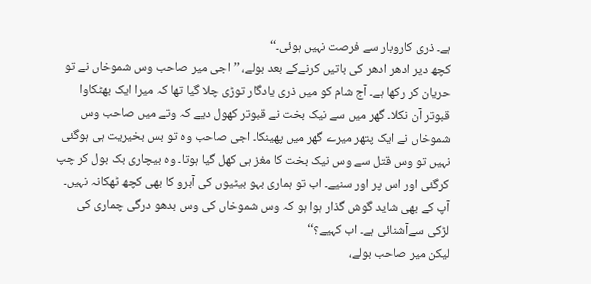ہے۔ ذری کاروبار سے فرصت نہیں ہوئی۔‘‘
کچھ دیر ادھر ادھر کی باتیں کرنےکے بعد بولے، ’’اجی میر صاحب وس شموخاں نے تو حریان کر رکھا ہے۔ آج شام کو میں ذری یادگار توڑی چلا گیا تھا کہ میرا ایک بھٹکاوا قبوتر آن نکلا۔ گھر میں سے نیک بخت نے قبوتر کھول دیے کہ وتے میں صاحب وس شموخاں نے ایک پتھر میرے گھر میں پھینکا۔ اجی صاحب وہ تو بس بخیریت ہی ہوگئی نہیں تو وس قتل سے وس نیک بخت کا مغز ہی کھل گیا ہوتا۔ وہ بیچاری بک بول کر چپ کرگئی اور اس پر اور سنیے۔ اب تو ہماری بہو بیٹیوں کی آبرو کا بھی کچھ ٹھکانہ نہیں۔ آپ کے بھی شاید گوش گذار ہوا ہو کہ وس شموخاں کی وس بدھو درگی چماری کی لڑکی سےآشنائی ہے۔ اب کہیے؟‘‘
لیکن میر صاحب بولے،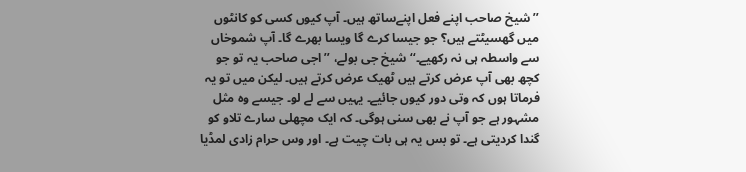’’شیخ صاحب اپنے فعل اپنےساتھ ہیں۔ آپ کیوں کسی کو کانٹوں میں گھسیٹتے ہیں؟ جو جیسا کرے گا ویسا بھرے گا۔ آپ شموخاں سے واسطہ ہی نہ رکھیے۔‘‘ شیخ جی بولے، ’’اجی صاحب یہ تو جو کچھ بھی آپ عرض کرتے ہیں ٹھیک عرض کرتے ہیں۔ لیکن میں تو یہ فرماتا ہوں کہ وتی دور کیوں جائیے۔ یہیں سے لے لو۔ جیسے وہ مثل مشہور ہے جو آپ نے بھی سنی ہوگی۔ کہ ایک مچھلی سارے تلاو کو گندا کردیتی ہے۔ تو بس یہ ہی بات چیت ہے۔ اور وس حرام زادی لمڈیا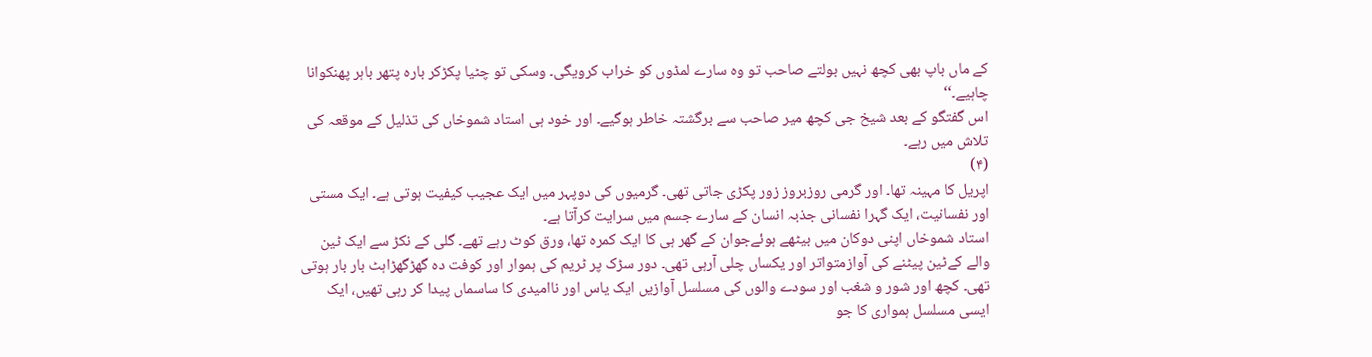کے ماں باپ بھی کچھ نہیں بولتے صاحب تو وہ سارے لمڈوں کو خراب کرویگی۔ وسکی تو چٹیا پکڑکر بارہ پتھر باہر پھنکوانا چاہیے۔‘‘
اس گفتگو کے بعد شیخ جی کچھ میر صاحب سے برگشتہ خاطر ہوگیے۔ اور خود ہی استاد شموخاں کی تذلیل کے موقعہ کی تلاش میں رہے۔
(۴)
اپریل کا مہینہ تھا۔ اور گرمی روزبروز زور پکڑی جاتی تھی۔ گرمیوں کی دوپہر میں ایک عجیب کیفیت ہوتی ہے۔ ایک مستی اور نفسانیت، ایک گہرا نفسانی جذبہ انسان کے سارے جسم میں سرایت کرآتا ہے۔
استاد شموخاں اپنی دوکان میں بیٹھے ہوئےجوان کے گھر ہی کا ایک کمرہ تھا، ورق کوٹ رہے تھے۔ گلی کے نکڑ سے ایک ٹین والے کےٹین پیٹنے کی آوازمتواتر اور یکساں چلی آرہی تھی۔ دور سڑک پر ٹریم کی ہموار اور کوفت دہ گھڑگھڑاہٹ بار بار ہوتی تھی۔ کچھ اور شور و شغب اور سودے والوں کی مسلسل آوازیں ایک یاس اور ناامیدی کا ساسماں پیدا کر رہی تھیں، ایک ایسی مسلسل ہمواری کا جو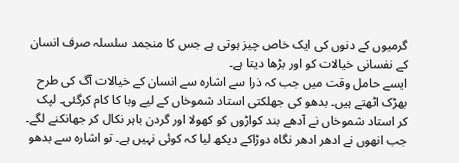گرمیوں کے دنوں کی ایک خاص چیز ہوتی ہے جس کا منجمد سلسلہ صرف انسان کے نفسانی خیالات کو اور بڑھا دیتا ہے۔
ایسے حامل وقت میں جب کہ ذرا سے اشارہ سے انسان کے خیالات آگ کی طرح بھڑک اٹھتے ہیں۔ بدھو کی جھلکتی استاد شموخاں کے لیے وبا کا کام کرگئی۔ لپک کر استاد شموخاں نے آدھے بند کواڑوں کو کھولا اور گردن باہر نکال کر جھانکنے لگے۔ جب انھوں نے ادھر ادھر نگاہ دوڑاکے دیکھ لیا کہ کوئی نہیں ہے۔ تو اشارہ سے بدھو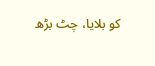کو بلایا، چٹ بڑھ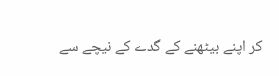کر اپنے بیٹھنے کے گدے کے نیچے سے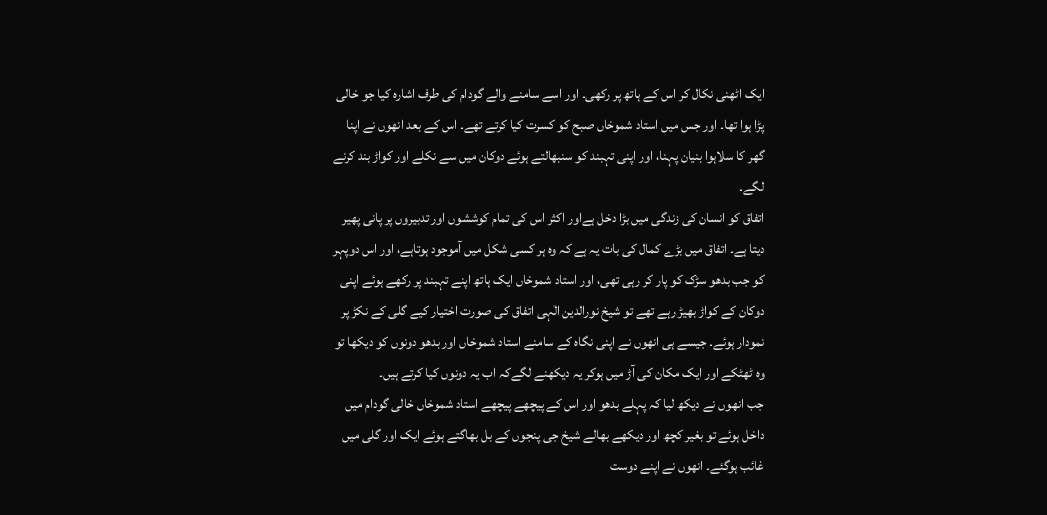ایک اٹھنی نکال کر اس کے ہاتھ پر رکھی۔ اور اسے سامنے والے گودام کی طرف اشارہ کیا جو خالی پڑا ہوا تھا۔ اور جس میں استاد شموخاں صبح کو کسرت کیا کرتے تھے۔ اس کے بعد انھوں نے اپنا گھر کا سلاہوا بنیان پہنا، اور اپنی تہبند کو سنبھالتے ہوئے دوکان میں سے نکلے اور کواڑ بند کرنے لگے۔
اتفاق کو انسان کی زندگی میں بڑا دخل ہےاور اکثر اس کی تمام کوششوں اور تدبیروں پر پانی پھیر دیتا ہے۔ اتفاق میں بڑے کمال کی بات یہ ہے کہ وہ ہر کسی شکل میں آموجود ہوتاہے، اور اس دوپہر کو جب بدھو سڑک کو پار کر رہی تھی، اور استاد شموخاں ایک ہاتھ اپنے تہبند پر رکھے ہوئے اپنی دوکان کے کواڑ بھیڑ رہے تھے تو شیخ نورالدین الٰہی اتفاق کی صورت اختیار کیے گلی کے نکڑ پر نمودار ہوئے۔ جیسے ہی انھوں نے اپنی نگاہ کے سامنے استاد شموخاں اور بدھو دونوں کو دیکھا تو وہ ٹھٹکے اور ایک مکان کی آڑ میں ہوکر یہ دیکھنے لگےکہ اب یہ دونوں کیا کرتے ہیں۔
جب انھوں نے دیکھ لیا کہ پہلے بدھو اور اس کے پیچھے پیچھے استاد شموخاں خالی گودام میں داخل ہوئے تو بغیر کچھ اور دیکھے بھالے شیخ جی پنجوں کے بل بھاگتے ہوئے ایک اور گلی میں غائب ہوگئے۔ انھوں نے اپنے دوست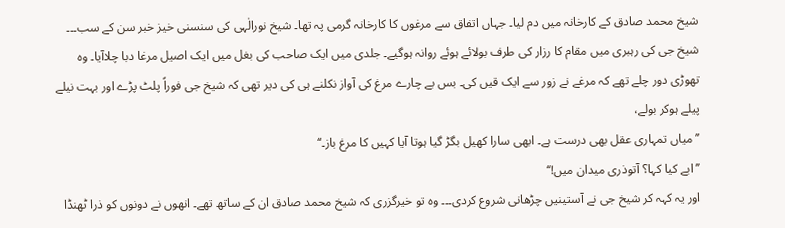شیخ محمد صادق کے کارخانہ میں دم لیا۔ جہاں اتفاق سے مرغوں کا کارخانہ گرمی پہ تھا۔ شیخ نورالٰہی کی سنسنی خیز خبر سن کے سب۔۔۔ شیخ جی کی رہبری میں مقام کا رزار کی طرف بولائے ہوئے روانہ ہوگیے۔ جلدی میں ایک صاحب کی بغل میں ایک اصیل مرغا دبا چلاآیا۔ وہ تھوڑی دور چلے تھے کہ مرغے نے زور سے ایک قیں کی۔ بس بے چارے مرغ کی آواز نکلنے ہی کی دیر تھی کہ شیخ جی فوراً پلٹ پڑے اور بہت نیلے پیلے ہوکر بولے،
’’میاں تمہاری عقل بھی درست ہے۔ ابھی سارا کھیل بگڑ گیا ہوتا آیا کہیں کا مرغ باز۔‘‘
’’ابے کیا کہا؟ آتوذری میدان میں!‘‘
اور یہ کہہ کر شیخ جی نے آستینیں چڑھانی شروع کردی۔۔۔ وہ تو خیرگزری کہ شیخ محمد صادق ان کے ساتھ تھے۔ انھوں نے دونوں کو ذرا ٹھنڈا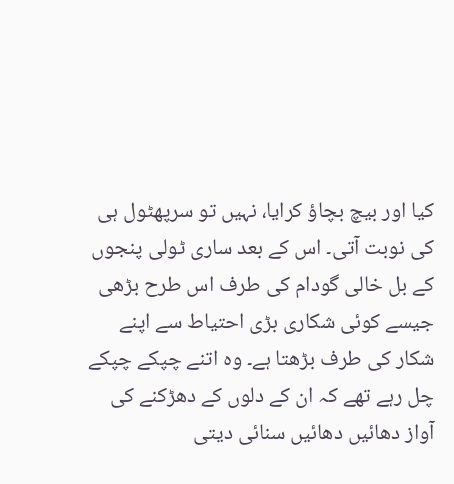کیا اور بیچ بچاؤ کرایا، نہیں تو سرپھٹول ہی کی نوبت آتی۔ اس کے بعد ساری ٹولی پنجوں کے بل خالی گودام کی طرف اس طرح بڑھی جیسے کوئی شکاری بڑی احتیاط سے اپنے شکار کی طرف بڑھتا ہے۔ وہ اتنے چپکے چپکے چل رہے تھے کہ ان کے دلوں کے دھڑکنے کی آواز دھائیں دھائیں سنائی دیتی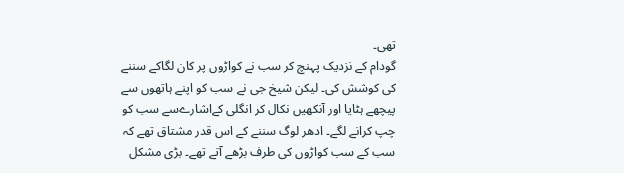تھی۔
گودام کے نزدیک پہنچ کر سب نے کواڑوں پر کان لگاکے سننے کی کوشش کی۔ لیکن شیخ جی نے سب کو اپنے ہاتھوں سے پیچھے ہٹایا اور آنکھیں نکال کر انگلی کےاشارےسے سب کو چپ کرانے لگے۔ ادھر لوگ سننے کے اس قدر مشتاق تھے کہ سب کے سب کواڑوں کی طرف بڑھے آتے تھے۔ بڑی مشکل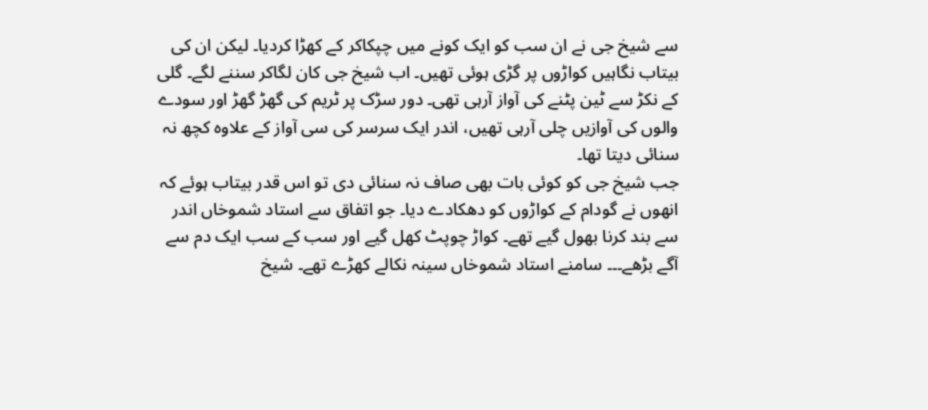سے شیخ جی نے ان سب کو ایک کونے میں چپکاکر کے کھڑا کردیا۔ لیکن ان کی بیتاب نگاہیں کواڑوں پر گڑی ہوئی تھیں۔ اب شیخ جی کان لگاکر سننے لگے۔ گلی کے نکڑ سے ٹین پٹنے کی آواز آرہی تھی۔ دور سڑک پر ٹریم کی گھڑ گھڑ اور سودے والوں کی آوازیں چلی آرہی تھیں، اندر ایک سرسر کی سی آواز کے علاوہ کچھ نہ سنائی دیتا تھا۔
جب شیخ جی کو کوئی بات بھی صاف نہ سنائی دی تو اس قدر بیتاب ہوئے کہ انھوں نے گودام کے کواڑوں کو دھکادے دیا۔ جو اتفاق سے استاد شموخاں اندر سے بند کرنا بھول گیے تھے۔ کواڑ چوپٹ کھل گیے اور سب کے سب ایک دم سے آگے بڑھے۔۔۔ سامنے استاد شموخاں سینہ نکالے کھڑے تھے۔ شیخ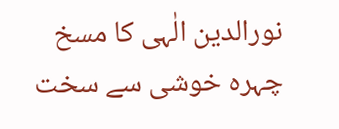نورالدین الٰہی کا مسخ چہرہ خوشی سے سخت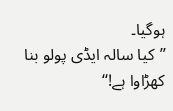ہوگیا۔
’’کیا سالہ ایڈی پولو بنا کھڑاوا ہے!‘‘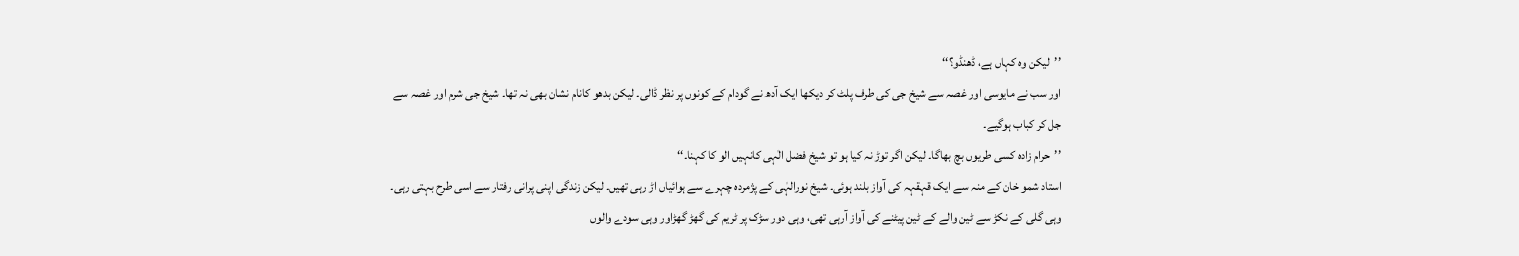’’لیکن وہ کہاں ہے، ڈھنڈو؟‘‘
اور سب نے مایوسی اور غصہ سے شیخ جی کی طرف پلٹ کر دیکھا ایک آدھ نے گودام کے کونوں پر نظر ڈالی۔ لیکن بدھو کانام نشان بھی نہ تھا۔ شیخ جی شرم اور غصہ سے جل کر کباب ہوگیے۔
’’حرام زادہ کسی طریوں بچ بھاگا۔ لیکن اگر توڑ نہ کیا ہو تو شیخ فضل الٰہی کانہیں الو کا کہنا۔‘‘
استاد شمو خان کے منہ سے ایک قہقہہ کی آواز بلند ہوئی۔ شیخ نورالہٰی کے پژمردہ چہرے سے ہوائیاں اڑ رہی تھیں۔ لیکن زندگی اپنی پرانی رفتار سے اسی طرح بہتی رہی۔ وہی گلی کے نکڑ سے ٹین والے کے ٹین پیٹنے کی آواز آرہی تھی، وہی دور سڑک پر ٹریم کی گھڑ گھڑاور وہی سودے والوں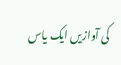کی آوازیں ایک یاس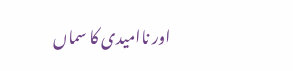اور ناامیدی کا سماں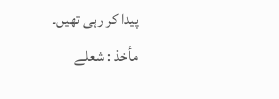پیدا کر رہی تھیں۔
مأخذ : شعلے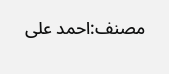مصنف:احمد علی